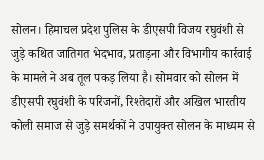सोलन। हिमाचल प्रदेश पुलिस के डीएसपी विजय रघुवंशी से जुड़े कथित जातिगत भेदभाव, प्रताड़ना और विभागीय कार्रवाई के मामले ने अब तूल पकड़ लिया है। सोमवार को सोलन में डीएसपी रघुवंशी के परिजनों, रिश्तेदारों और अखिल भारतीय कोली समाज से जुड़े समर्थकों ने उपायुक्त सोलन के माध्यम से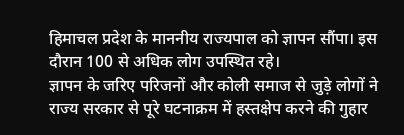हिमाचल प्रदेश के माननीय राज्यपाल को ज्ञापन सौंपा। इस दौरान 100 से अधिक लोग उपस्थित रहे।
ज्ञापन के जरिए परिजनों और कोली समाज से जुड़े लोगों ने राज्य सरकार से पूरे घटनाक्रम में हस्तक्षेप करने की गुहार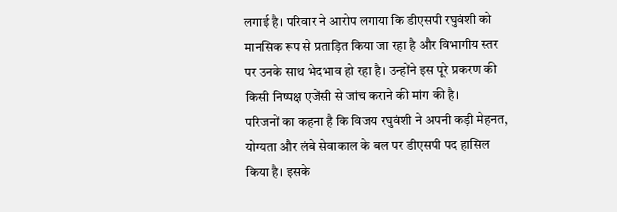लगाई है। परिवार ने आरोप लगाया कि डीएसपी रघुवंशी को मानसिक रूप से प्रताड़ित किया जा रहा है और विभागीय स्तर पर उनके साथ भेदभाव हो रहा है। उन्होंने इस पूरे प्रकरण की किसी निष्पक्ष एजेंसी से जांच कराने की मांग की है।
परिजनों का कहना है कि विजय रघुवंशी ने अपनी कड़ी मेहनत, योग्यता और लंबे सेवाकाल के बल पर डीएसपी पद हासिल किया है। इसके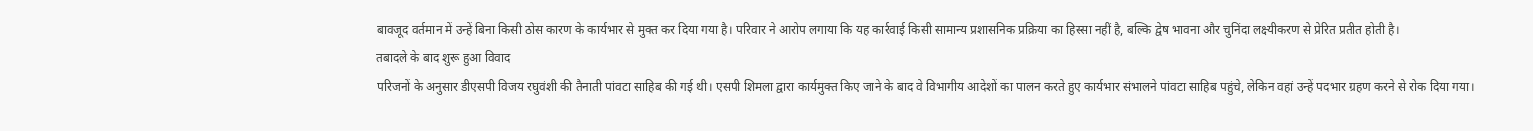बावजूद वर्तमान में उन्हें बिना किसी ठोस कारण के कार्यभार से मुक्त कर दिया गया है। परिवार ने आरोप लगाया कि यह कार्रवाई किसी सामान्य प्रशासनिक प्रक्रिया का हिस्सा नहीं है, बल्कि द्वेष भावना और चुनिंदा लक्ष्यीकरण से प्रेरित प्रतीत होती है।
तबादले के बाद शुरू हुआ विवाद
परिजनों के अनुसार डीएसपी विजय रघुवंशी की तैनाती पांवटा साहिब की गई थी। एसपी शिमला द्वारा कार्यमुक्त किए जाने के बाद वे विभागीय आदेशों का पालन करते हुए कार्यभार संभालने पांवटा साहिब पहुंचे, लेकिन वहां उन्हें पदभार ग्रहण करने से रोक दिया गया।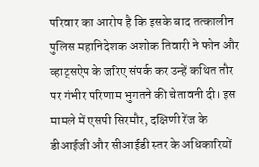परिवार का आरोप है कि इसके बाद तत्कालीन पुलिस महानिदेशक अशोक तिवारी ने फोन और व्हाट्सऐप के जरिए संपर्क कर उन्हें कथित तौर पर गंभीर परिणाम भुगतने की चेतावनी दी। इस मामले में एसपी सिरमौर, दक्षिणी रेंज के डीआईजी और सीआईडी स्तर के अधिकारियों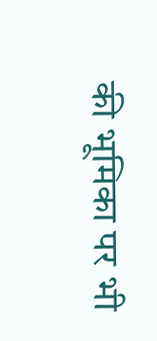की भूमिका पर भी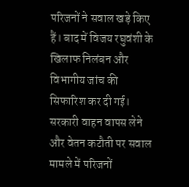परिजनों ने सवाल खड़े किए हैं। बाद में विजय रघुवंशी के खिलाफ निलंबन और विभागीय जांच की सिफारिश कर दी गई।
सरकारी वाहन वापस लेने और वेतन कटौती पर सवाल
मामले में परिजनों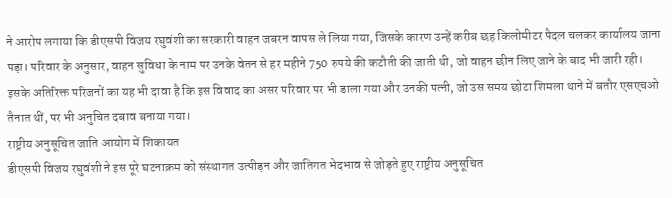ने आरोप लगाया कि डीएसपी विजय रघुवंशी का सरकारी वाहन जबरन वापस ले लिया गया, जिसके कारण उन्हें करीब छह किलोमीटर पैदल चलकर कार्यालय जाना पड़ा। परिवार के अनुसार, वाहन सुविधा के नाम पर उनके वेतन से हर महीने 750 रुपये की कटौती की जाती थी, जो वाहन छीन लिए जाने के बाद भी जारी रही।
इसके अतिरिक्त परिजनों का यह भी दावा है कि इस विवाद का असर परिवार पर भी डाला गया और उनकी पत्नी, जो उस समय छोटा शिमला थाने में बतौर एसएचओ तैनात थीं, पर भी अनुचित दबाव बनाया गया।
राष्ट्रीय अनुसूचित जाति आयोग में शिकायत
डीएसपी विजय रघुवंशी ने इस पूरे घटनाक्रम को संस्थागत उत्पीड़न और जातिगत भेदभाव से जोड़ते हुए राष्ट्रीय अनुसूचित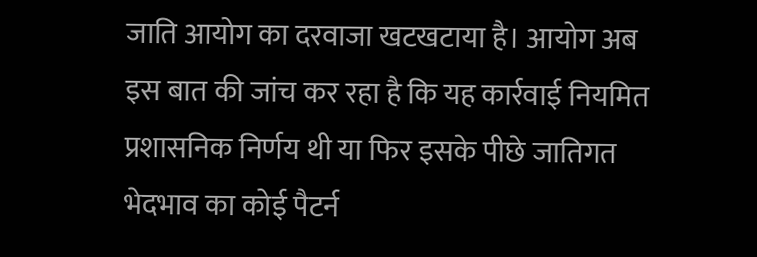जाति आयोग का दरवाजा खटखटाया है। आयोग अब इस बात की जांच कर रहा है कि यह कार्रवाई नियमित प्रशासनिक निर्णय थी या फिर इसके पीछे जातिगत भेदभाव का कोई पैटर्न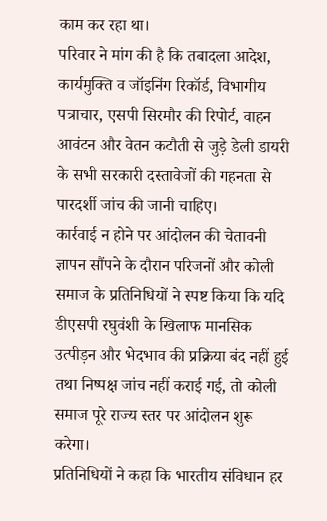काम कर रहा था।
परिवार ने मांग की है कि तबादला आदेश, कार्यमुक्ति व जॉइनिंग रिकॉर्ड, विभागीय पत्राचार, एसपी सिरमौर की रिपोर्ट, वाहन आवंटन और वेतन कटौती से जुड़े डेली डायरी के सभी सरकारी दस्तावेजों की गहनता से पारदर्शी जांच की जानी चाहिए।
कार्रवाई न होने पर आंदोलन की चेतावनी
ज्ञापन सौंपने के दौरान परिजनों और कोली समाज के प्रतिनिधियों ने स्पष्ट किया कि यदि डीएसपी रघुवंशी के खिलाफ मानसिक उत्पीड़न और भेदभाव की प्रक्रिया बंद नहीं हुई तथा निष्पक्ष जांच नहीं कराई गई, तो कोली समाज पूरे राज्य स्तर पर आंदोलन शुरू करेगा।
प्रतिनिधियों ने कहा कि भारतीय संविधान हर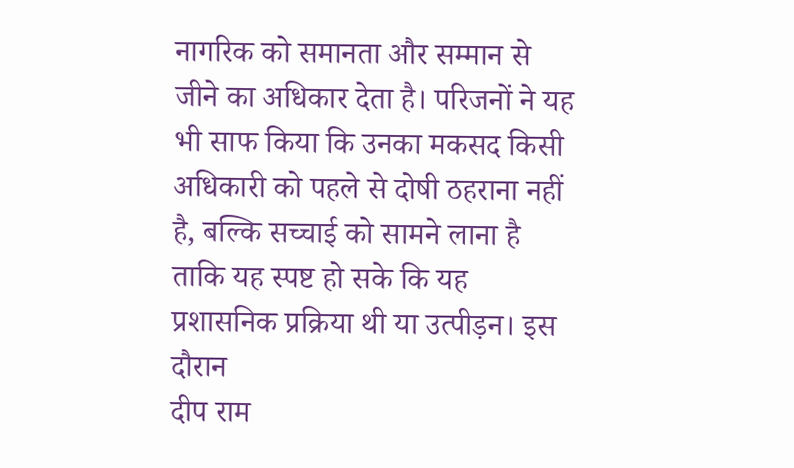नागरिक को समानता और सम्मान से जीने का अधिकार देता है। परिजनों ने यह भी साफ किया कि उनका मकसद किसी अधिकारी को पहले से दोषी ठहराना नहीं है, बल्कि सच्चाई को सामने लाना है ताकि यह स्पष्ट हो सके कि यह प्रशासनिक प्रक्रिया थी या उत्पीड़न। इस दौरान
दीप राम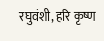रघुवंशी, हरि कृष्ण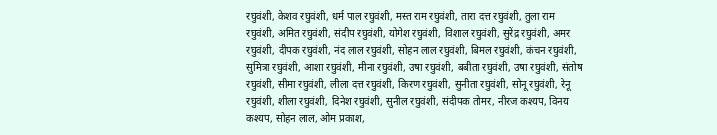रघुवंशी, केशव रघुवंशी, धर्म पाल रघुवंशी, मस्त राम रघुवंशी, तारा दत्त रघुवंशी, तुला राम रघुवंशी, अमित रघुवंशी, संदीप रघुवंशी, योगेश रघुवंशी, विशाल रघुवंशी, सुरेंद्र रघुवंशी, अमर रघुवंशी, दीपक रघुवंशी, नंद लाल रघुवंशी, सोहन लाल रघुवंशी, बिमल रघुवंशी, कंचन रघुवंशी, सुमित्रा रघुवंशी, आशा रघुवंशी, मीना रघुवंशी, उषा रघुवंशी, बबीता रघुवंशी, उषा रघुवंशी, संतोष रघुवंशी, सीमा रघुवंशी, लीला दत्त रघुवंशी, किरण रघुवंशी, सुनीता रघुवंशी, सोनू रघुवंशी, रेनू रघुवंशी, शीला रघुवंशी, दिनेश रघुवंशी, सुनील रघुवंशी, संदीपक तोमर, नीरज कश्यप, विनय कश्यप, सोहन लाल, ओम प्रकाश,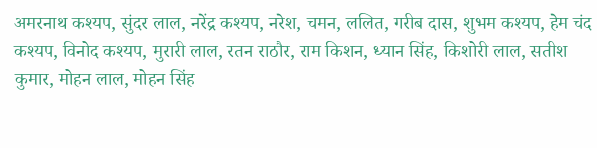अमरनाथ कश्यप, सुंदर लाल, नरेंद्र कश्यप, नरेश, चमन, ललित, गरीब दास, शुभम कश्यप, हेम चंद कश्यप, विनोद कश्यप, मुरारी लाल, रतन राठौर, राम किशन, ध्यान सिंह, किशोरी लाल, सतीश कुमार, मोहन लाल, मोहन सिंह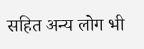सहित अन्य लोग भी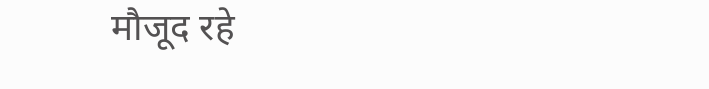मौजूद रहे